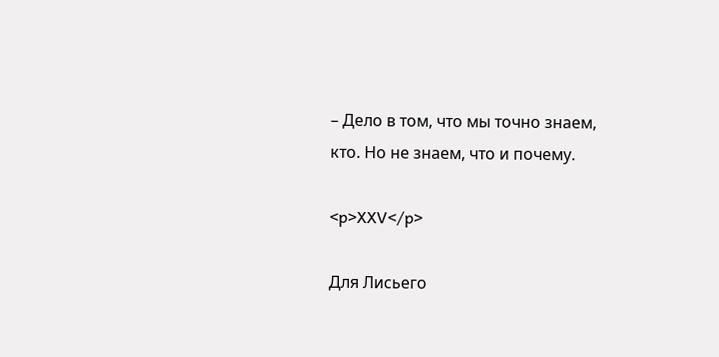– Дело в том, что мы точно знаем, кто. Но не знаем, что и почему.

<p>XXV</p>

Для Лисьего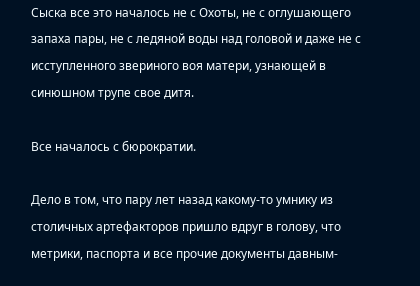Сыска все это началось не с Охоты, не с оглушающего запаха пары, не с ледяной воды над головой и даже не с исступленного звериного воя матери, узнающей в синюшном трупе свое дитя.

Все началось с бюрократии.

Дело в том, что пару лет назад какому-то умнику из столичных артефакторов пришло вдруг в голову, что метрики, паспорта и все прочие документы давным-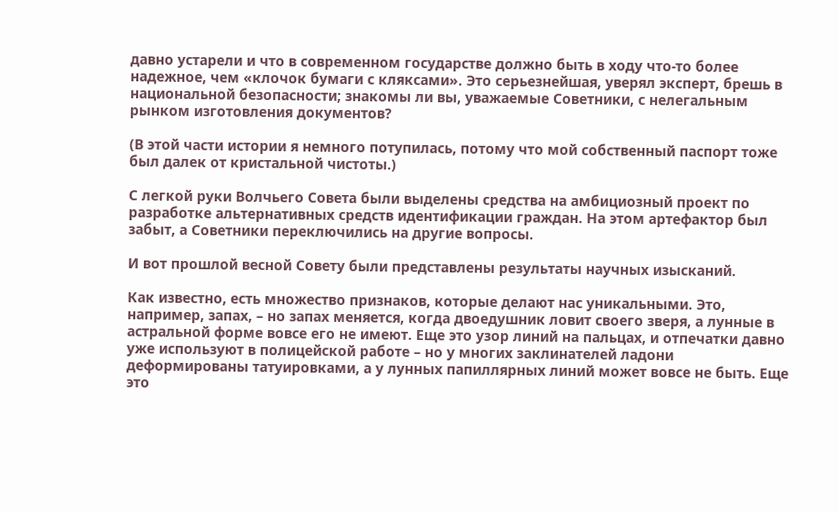давно устарели и что в современном государстве должно быть в ходу что-то более надежное, чем «клочок бумаги с кляксами». Это серьезнейшая, уверял эксперт, брешь в национальной безопасности; знакомы ли вы, уважаемые Советники, с нелегальным рынком изготовления документов?

(В этой части истории я немного потупилась, потому что мой собственный паспорт тоже был далек от кристальной чистоты.)

С легкой руки Волчьего Совета были выделены средства на амбициозный проект по разработке альтернативных средств идентификации граждан. На этом артефактор был забыт, а Советники переключились на другие вопросы.

И вот прошлой весной Совету были представлены результаты научных изысканий.

Как известно, есть множество признаков, которые делают нас уникальными. Это, например, запах, – но запах меняется, когда двоедушник ловит своего зверя, а лунные в астральной форме вовсе его не имеют. Еще это узор линий на пальцах, и отпечатки давно уже используют в полицейской работе – но у многих заклинателей ладони деформированы татуировками, а у лунных папиллярных линий может вовсе не быть. Еще это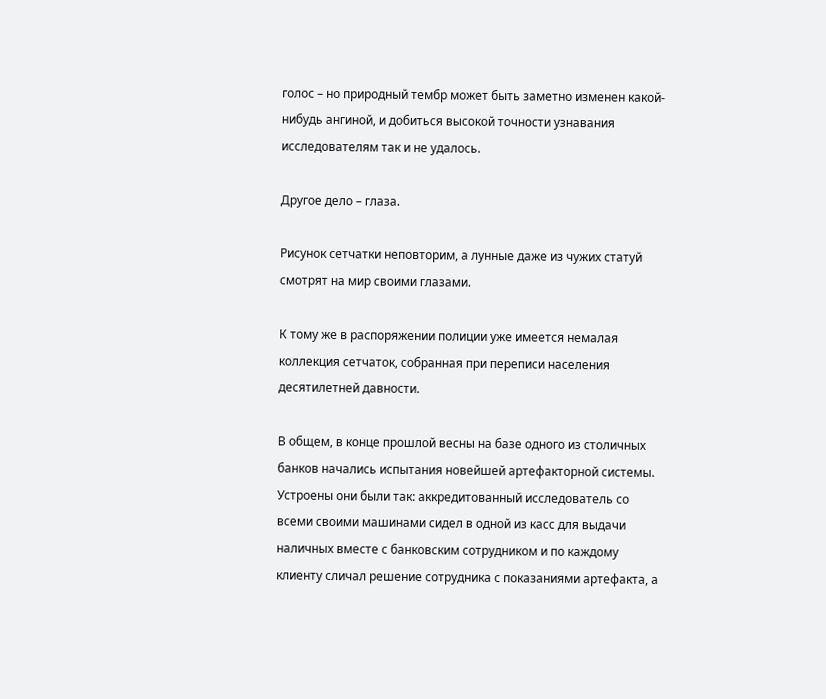голос – но природный тембр может быть заметно изменен какой-нибудь ангиной, и добиться высокой точности узнавания исследователям так и не удалось.

Другое дело – глаза.

Рисунок сетчатки неповторим, а лунные даже из чужих статуй смотрят на мир своими глазами.

К тому же в распоряжении полиции уже имеется немалая коллекция сетчаток, собранная при переписи населения десятилетней давности.

В общем, в конце прошлой весны на базе одного из столичных банков начались испытания новейшей артефакторной системы. Устроены они были так: аккредитованный исследователь со всеми своими машинами сидел в одной из касс для выдачи наличных вместе с банковским сотрудником и по каждому клиенту сличал решение сотрудника с показаниями артефакта, а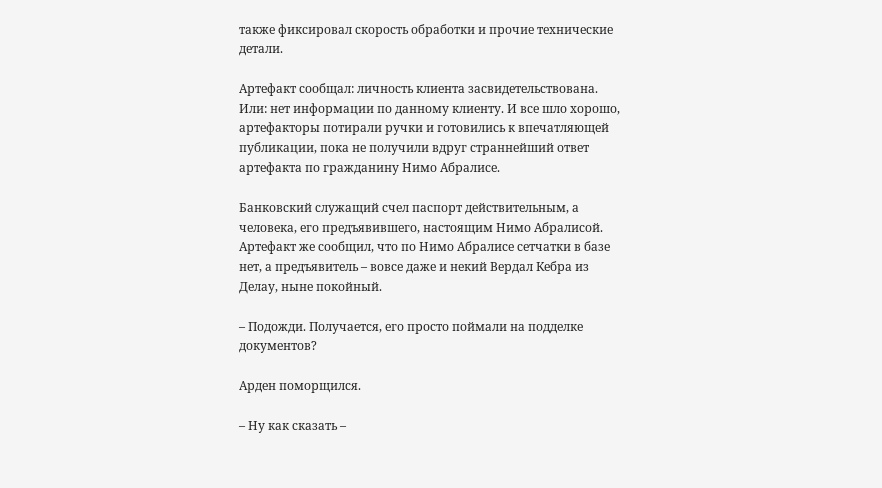также фиксировал скорость обработки и прочие технические детали.

Артефакт сообщал: личность клиента засвидетельствована. Или: нет информации по данному клиенту. И все шло хорошо, артефакторы потирали ручки и готовились к впечатляющей публикации, пока не получили вдруг страннейший ответ артефакта по гражданину Нимо Абралисе.

Банковский служащий счел паспорт действительным, а человека, его предъявившего, настоящим Нимо Абралисой. Артефакт же сообщил, что по Нимо Абралисе сетчатки в базе нет, а предъявитель – вовсе даже и некий Вердал Кебра из Делау, ныне покойный.

– Подожди. Получается, его просто поймали на подделке документов?

Арден поморщился.

– Ну как сказать –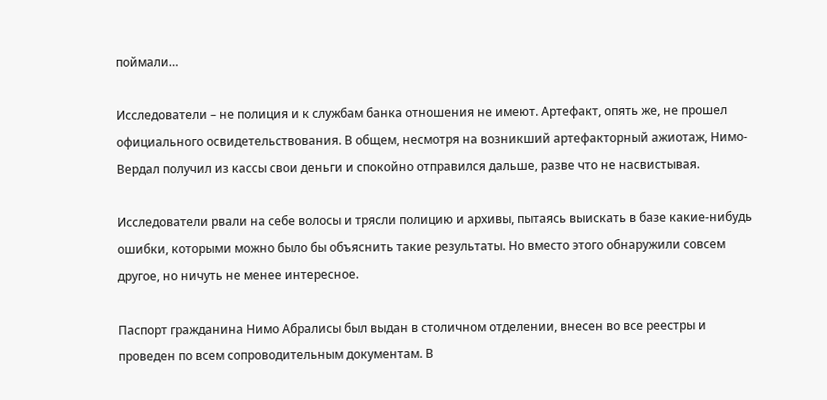поймали…

Исследователи – не полиция и к службам банка отношения не имеют. Артефакт, опять же, не прошел официального освидетельствования. В общем, несмотря на возникший артефакторный ажиотаж, Нимо-Вердал получил из кассы свои деньги и спокойно отправился дальше, разве что не насвистывая.

Исследователи рвали на себе волосы и трясли полицию и архивы, пытаясь выискать в базе какие-нибудь ошибки, которыми можно было бы объяснить такие результаты. Но вместо этого обнаружили совсем другое, но ничуть не менее интересное.

Паспорт гражданина Нимо Абралисы был выдан в столичном отделении, внесен во все реестры и проведен по всем сопроводительным документам. В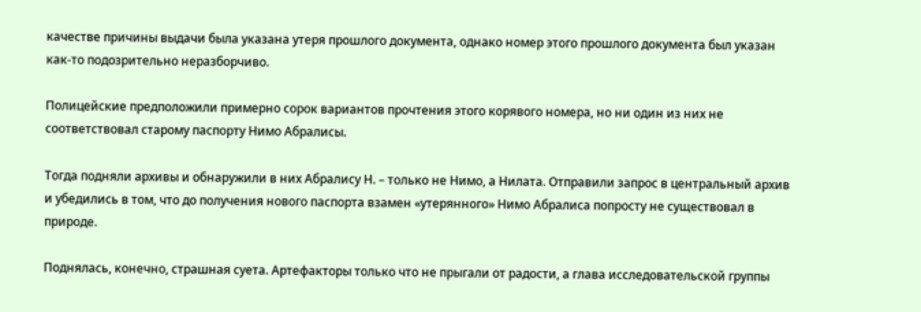качестве причины выдачи была указана утеря прошлого документа, однако номер этого прошлого документа был указан как-то подозрительно неразборчиво.

Полицейские предположили примерно сорок вариантов прочтения этого корявого номера, но ни один из них не соответствовал старому паспорту Нимо Абралисы.

Тогда подняли архивы и обнаружили в них Абралису Н. – только не Нимо, а Нилата. Отправили запрос в центральный архив и убедились в том, что до получения нового паспорта взамен «утерянного» Нимо Абралиса попросту не существовал в природе.

Поднялась, конечно, страшная суета. Артефакторы только что не прыгали от радости, а глава исследовательской группы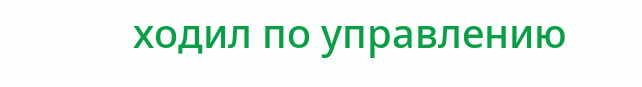ходил по управлению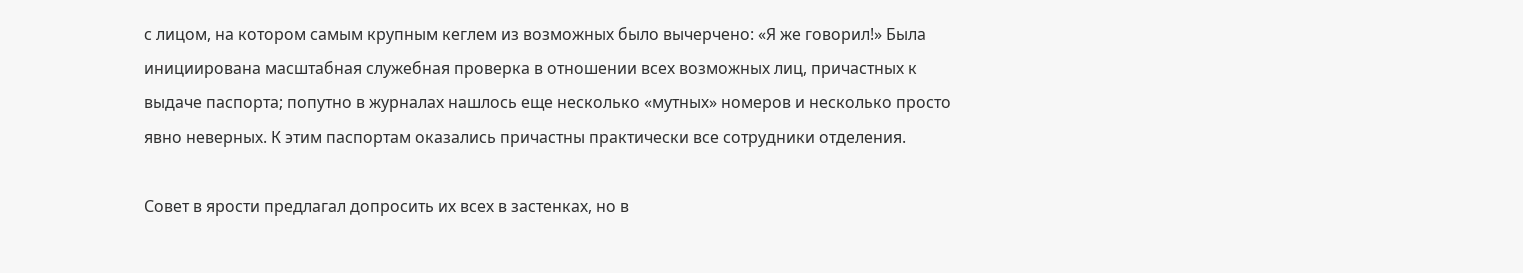с лицом, на котором самым крупным кеглем из возможных было вычерчено: «Я же говорил!» Была инициирована масштабная служебная проверка в отношении всех возможных лиц, причастных к выдаче паспорта; попутно в журналах нашлось еще несколько «мутных» номеров и несколько просто явно неверных. К этим паспортам оказались причастны практически все сотрудники отделения.

Совет в ярости предлагал допросить их всех в застенках, но в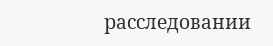расследовании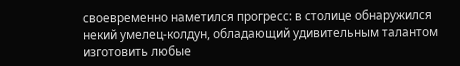своевременно наметился прогресс: в столице обнаружился некий умелец-колдун, обладающий удивительным талантом изготовить любые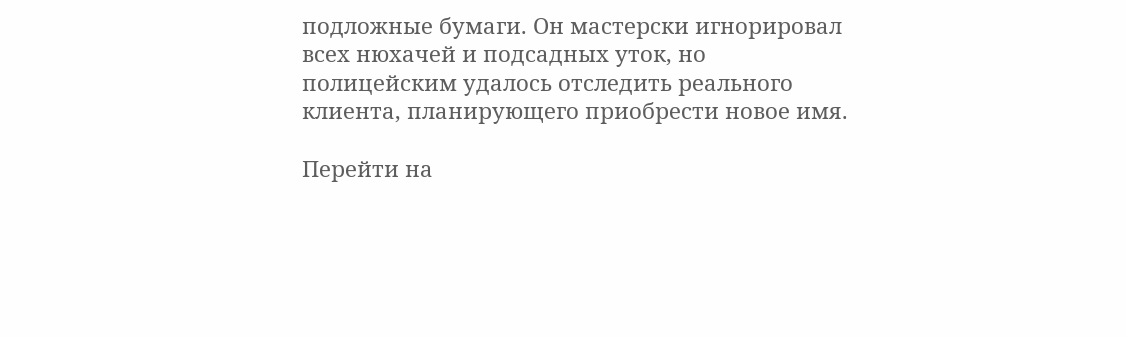подложные бумаги. Он мастерски игнорировал всех нюхачей и подсадных уток, но полицейским удалось отследить реального клиента, планирующего приобрести новое имя.

Перейти на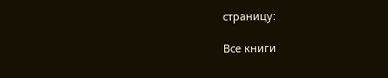страницу:

Все книги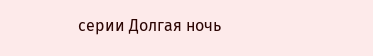серии Долгая ночь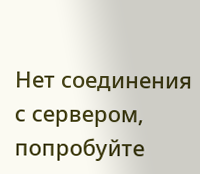Нет соединения с сервером, попробуйте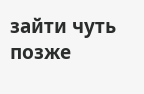зайти чуть позже